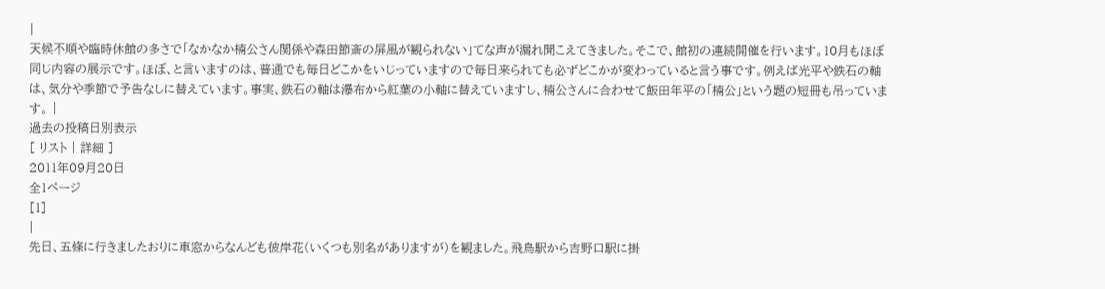|
天候不順や臨時休館の多さで「なかなか楠公さん関係や森田節斎の屏風が観られない」てな声が漏れ聞こえてきました。そこで、館初の連続開催を行います。10月もほぼ同じ内容の展示です。ほぼ、と言いますのは、普通でも毎日どこかをいじっていますので毎日来られても必ずどこかが変わっていると言う事です。例えば光平や鉄石の軸は、気分や季節で予告なしに替えています。事実、鉄石の軸は瀑布から紅葉の小軸に替えていますし、楠公さんに合わせて飯田年平の「楠公」という題の短冊も吊っています。 |
過去の投稿日別表示
[ リスト | 詳細 ]
2011年09月20日
全1ページ
[1]
|
先日、五條に行きましたおりに車窓からなんども彼岸花(いくつも別名がありますが)を観ました。飛鳥駅から吉野口駅に掛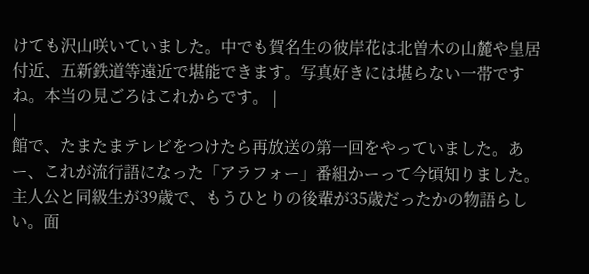けても沢山咲いていました。中でも賀名生の彼岸花は北曽木の山麓や皇居付近、五新鉄道等遠近で堪能できます。写真好きには堪らない一帯ですね。本当の見ごろはこれからです。 |
|
館で、たまたまテレビをつけたら再放送の第一回をやっていました。あー、これが流行語になった「アラフォー」番組かーって今頃知りました。主人公と同級生が39歳で、もうひとりの後輩が35歳だったかの物語らしい。面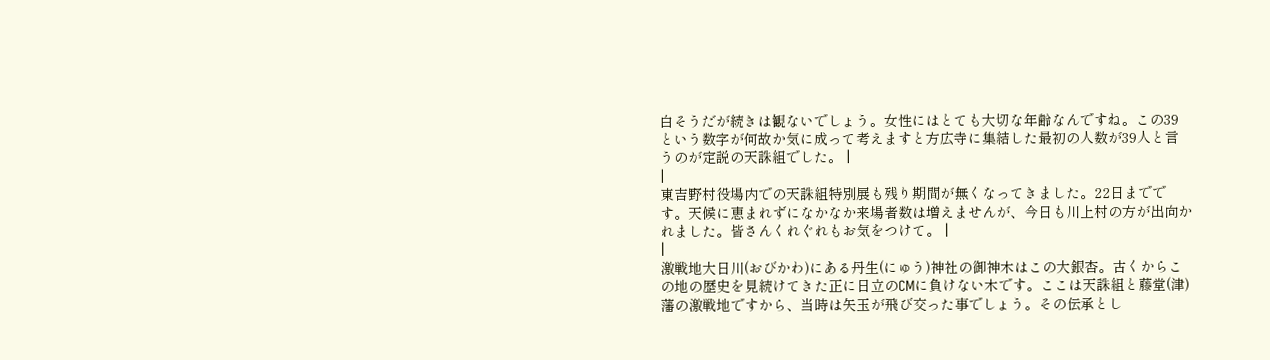白そうだが続きは観ないでしょう。女性にはとても大切な年齢なんですね。この39という数字が何故か気に成って考えますと方広寺に集結した最初の人数が39人と言うのが定説の天誅組でした。 |
|
東吉野村役場内での天誅組特別展も残り期間が無くなってきました。22日までです。天候に恵まれずになかなか来場者数は増えませんが、今日も川上村の方が出向かれました。皆さんくれぐれもお気をつけて。 |
|
激戦地大日川(おびかわ)にある丹生(にゅう)神社の御神木はこの大銀杏。古くからこの地の歴史を見続けてきた正に日立のCMに負けない木です。ここは天誅組と藤堂(津)藩の激戦地ですから、当時は矢玉が飛び交った事でしょう。その伝承とし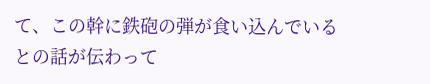て、この幹に鉄砲の弾が食い込んでいるとの話が伝わって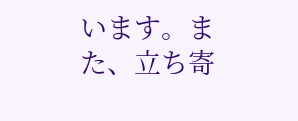います。また、立ち寄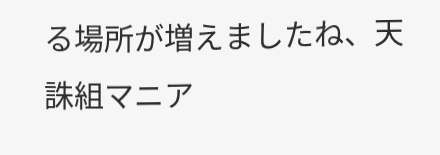る場所が増えましたね、天誅組マニア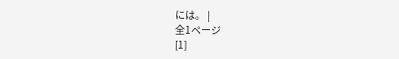には。 |
全1ページ
[1]